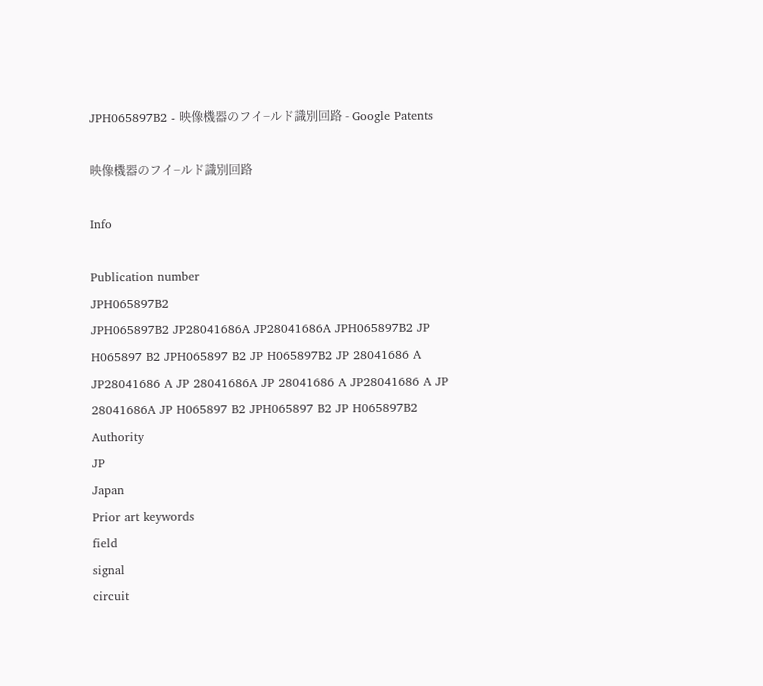JPH065897B2 - 映像機器のフイ−ルド識別回路 - Google Patents

映像機器のフイ−ルド識別回路

Info

Publication number
JPH065897B2
JPH065897B2 JP28041686A JP28041686A JPH065897B2 JP H065897 B2 JPH065897 B2 JP H065897B2 JP 28041686 A JP28041686 A JP 28041686A JP 28041686 A JP28041686 A JP 28041686A JP H065897 B2 JPH065897 B2 JP H065897B2
Authority
JP
Japan
Prior art keywords
field
signal
circuit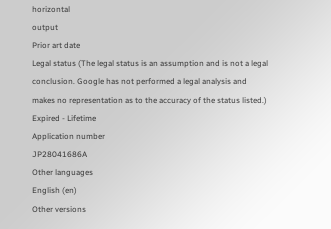horizontal
output
Prior art date
Legal status (The legal status is an assumption and is not a legal conclusion. Google has not performed a legal analysis and makes no representation as to the accuracy of the status listed.)
Expired - Lifetime
Application number
JP28041686A
Other languages
English (en)
Other versions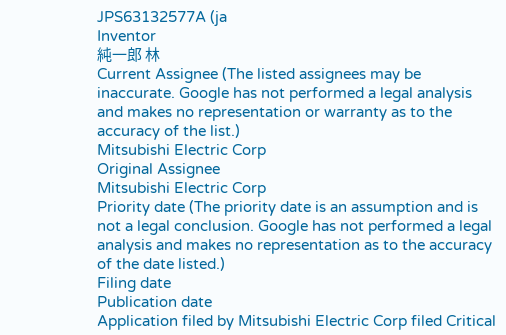JPS63132577A (ja
Inventor
純一郎 林
Current Assignee (The listed assignees may be inaccurate. Google has not performed a legal analysis and makes no representation or warranty as to the accuracy of the list.)
Mitsubishi Electric Corp
Original Assignee
Mitsubishi Electric Corp
Priority date (The priority date is an assumption and is not a legal conclusion. Google has not performed a legal analysis and makes no representation as to the accuracy of the date listed.)
Filing date
Publication date
Application filed by Mitsubishi Electric Corp filed Critical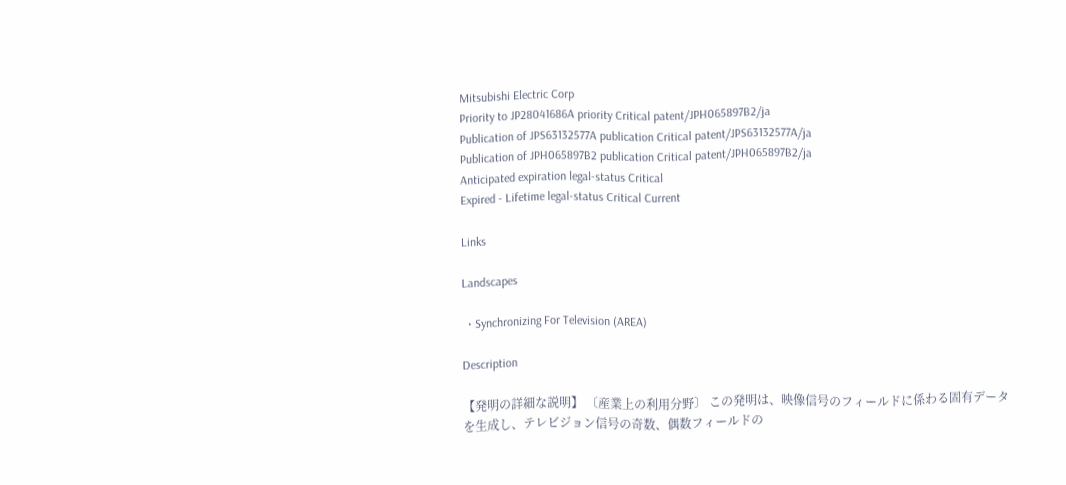Mitsubishi Electric Corp
Priority to JP28041686A priority Critical patent/JPH065897B2/ja
Publication of JPS63132577A publication Critical patent/JPS63132577A/ja
Publication of JPH065897B2 publication Critical patent/JPH065897B2/ja
Anticipated expiration legal-status Critical
Expired - Lifetime legal-status Critical Current

Links

Landscapes

  • Synchronizing For Television (AREA)

Description

【発明の詳細な説明】 〔産業上の利用分野〕 この発明は、映像信号のフィールドに係わる固有データ
を生成し、テレビジョン信号の奇数、偶数フィールドの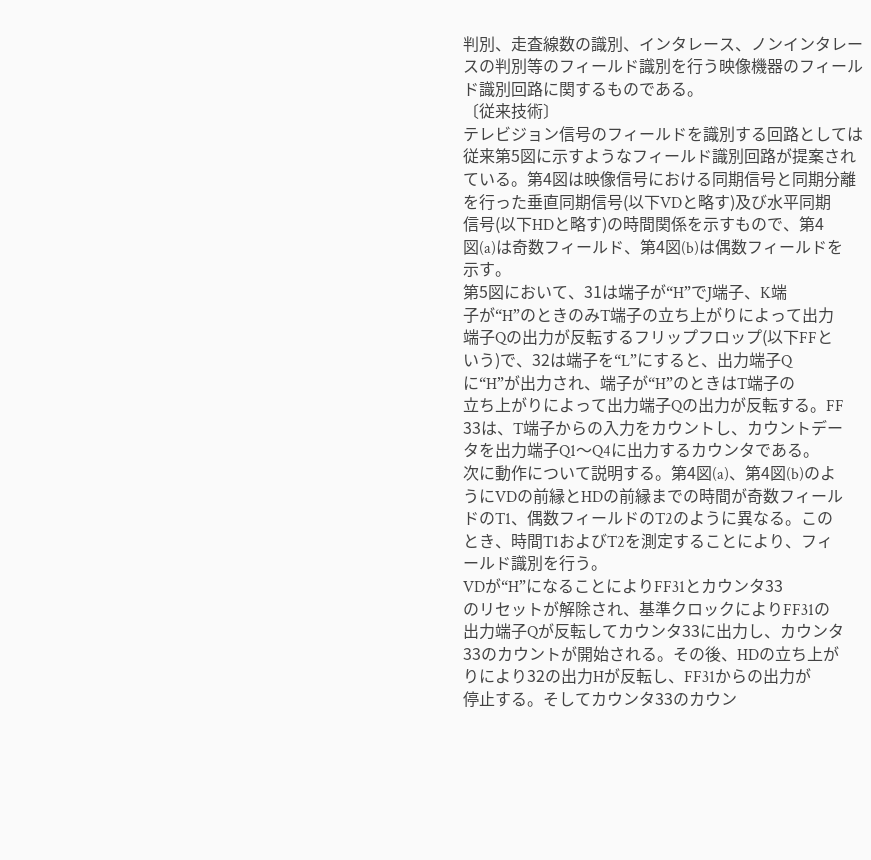判別、走査線数の識別、インタレース、ノンインタレー
スの判別等のフィールド識別を行う映像機器のフィール
ド識別回路に関するものである。
〔従来技術〕
テレビジョン信号のフィールドを識別する回路としては
従来第5図に示すようなフィールド識別回路が提案され
ている。第4図は映像信号における同期信号と同期分離
を行った垂直同期信号(以下VDと略す)及び水平同期
信号(以下HDと略す)の時間関係を示すもので、第4
図(a)は奇数フィールド、第4図(b)は偶数フィールドを
示す。
第5図において、31は端子が“H”でJ端子、K端
子が“H”のときのみT端子の立ち上がりによって出力
端子Qの出力が反転するフリップフロップ(以下FFと
いう)で、32は端子を“L”にすると、出力端子Q
に“H”が出力され、端子が“H”のときはT端子の
立ち上がりによって出力端子Qの出力が反転する。FF
33は、T端子からの入力をカウントし、カウントデー
タを出力端子Q1〜Q4に出力するカウンタである。
次に動作について説明する。第4図(a)、第4図(b)のよ
うにVDの前縁とHDの前縁までの時間が奇数フィール
ドのT1、偶数フィールドのT2のように異なる。この
とき、時間T1およびT2を測定することにより、フィ
ールド識別を行う。
VDが“H”になることによりFF31とカウンタ33
のリセットが解除され、基準クロックによりFF31の
出力端子Qが反転してカウンタ33に出力し、カウンタ
33のカウントが開始される。その後、HDの立ち上が
りにより32の出力Hが反転し、FF31からの出力が
停止する。そしてカウンタ33のカウン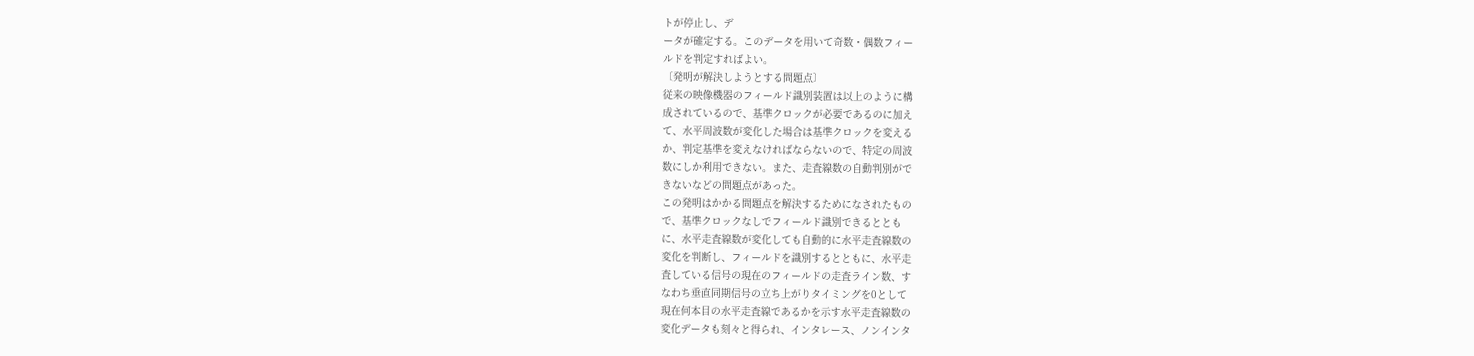トが停止し、デ
ータが確定する。このデータを用いて奇数・偶数フィー
ルドを判定すればよい。
〔発明が解決しようとする問題点〕
従来の映像機器のフィールド識別装置は以上のように構
成されているので、基準クロックが必要であるのに加え
て、水平周波数が変化した場合は基準クロックを変える
か、判定基準を変えなければならないので、特定の周波
数にしか利用できない。また、走査線数の自動判別がで
きないなどの問題点があった。
この発明はかかる問題点を解決するためになされたもの
で、基準クロックなしでフィールド識別できるととも
に、水平走査線数が変化しても自動的に水平走査線数の
変化を判断し、フィールドを識別するとともに、水平走
査している信号の現在のフィールドの走査ライン数、す
なわち垂直同期信号の立ち上がりタイミングを0として
現在何本目の水平走査線であるかを示す水平走査線数の
変化データも刻々と得られ、インタレース、ノンインタ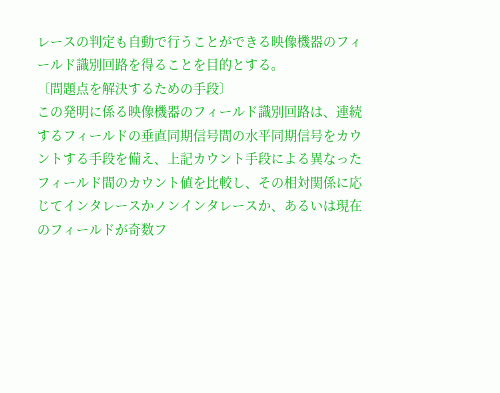レースの判定も自動で行うことができる映像機器のフィ
ールド識別回路を得ることを目的とする。
〔問題点を解決するための手段〕
この発明に係る映像機器のフィールド識別回路は、連続
するフィールドの垂直同期信号間の水平同期信号をカウ
ントする手段を備え、上記カウント手段による異なった
フィールド間のカウント値を比較し、その相対関係に応
じてインタレースかノンインタレースか、あるいは現在
のフィールドが奇数フ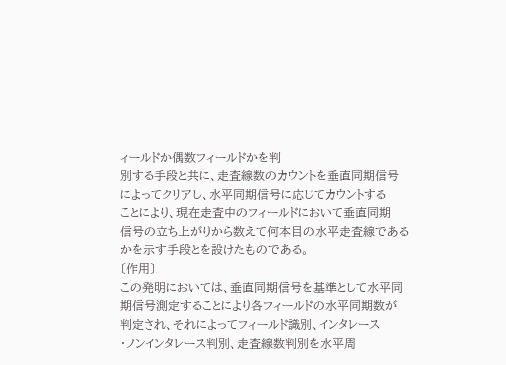ィールドか偶数フィールドかを判
別する手段と共に、走査線数のカウントを垂直同期信号
によってクリアし、水平同期信号に応じてカウントする
ことにより、現在走査中のフィールドにおいて垂直同期
信号の立ち上がりから数えて何本目の水平走査線である
かを示す手段とを設けたものである。
〔作用〕
この発明においては、垂直同期信号を基準として水平同
期信号測定することにより各フィールドの水平同期数が
判定され、それによってフィールド識別、インタレース
・ノンインタレース判別、走査線数判別を水平周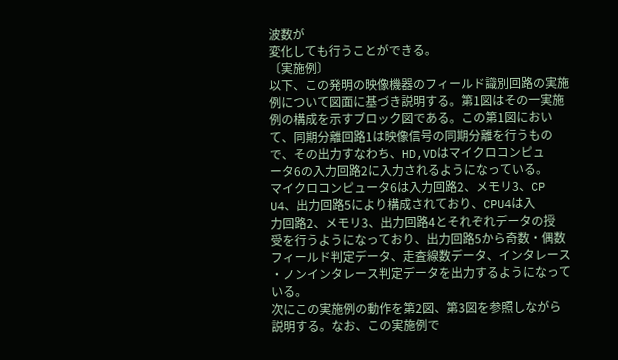波数が
変化しても行うことができる。
〔実施例〕
以下、この発明の映像機器のフィールド識別回路の実施
例について図面に基づき説明する。第1図はその一実施
例の構成を示すブロック図である。この第1図におい
て、同期分離回路1は映像信号の同期分離を行うもの
で、その出力すなわち、HD,VDはマイクロコンピュ
ータ6の入力回路2に入力されるようになっている。
マイクロコンピュータ6は入力回路2、メモリ3、CP
U4、出力回路5により構成されており、CPU4は入
力回路2、メモリ3、出力回路4とそれぞれデータの授
受を行うようになっており、出力回路5から奇数・偶数
フィールド判定データ、走査線数データ、インタレース
・ノンインタレース判定データを出力するようになって
いる。
次にこの実施例の動作を第2図、第3図を参照しながら
説明する。なお、この実施例で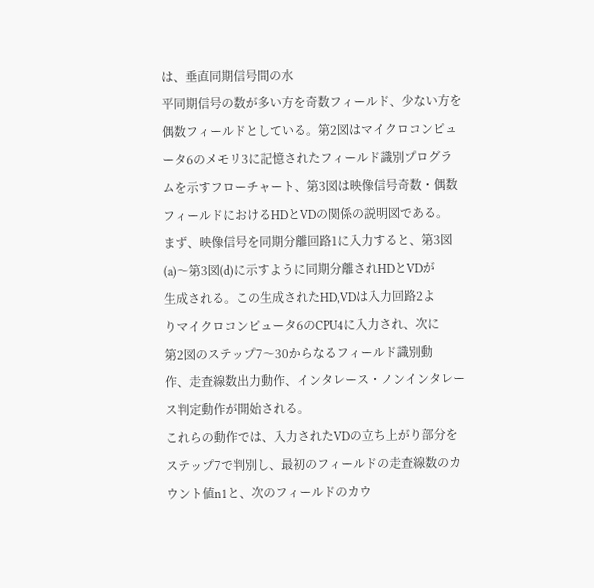は、垂直同期信号間の水
平同期信号の数が多い方を奇数フィールド、少ない方を
偶数フィールドとしている。第2図はマイクロコンピュ
ータ6のメモリ3に記憶されたフィールド識別プログラ
ムを示すフローチャート、第3図は映像信号奇数・偶数
フィールドにおけるHDとVDの関係の説明図である。
まず、映像信号を同期分離回路1に入力すると、第3図
(a)〜第3図(d)に示すように同期分離されHDとVDが
生成される。この生成されたHD,VDは入力回路2よ
りマイクロコンピュータ6のCPU4に入力され、次に
第2図のステップ7〜30からなるフィールド識別動
作、走査線数出力動作、インタレース・ノンインタレー
ス判定動作が開始される。
これらの動作では、入力されたVDの立ち上がり部分を
ステップ7で判別し、最初のフィールドの走査線数のカ
ウント値n1と、次のフィールドのカウ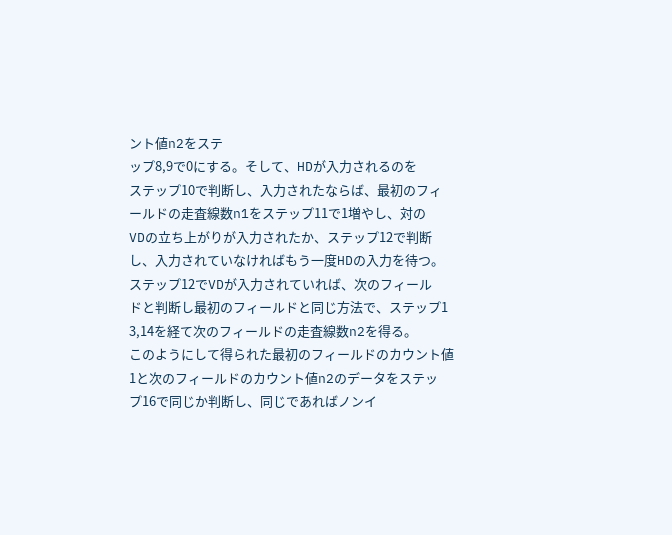ント値n2をステ
ップ8,9で0にする。そして、HDが入力されるのを
ステップ10で判断し、入力されたならば、最初のフィ
ールドの走査線数n1をステップ11で1増やし、対の
VDの立ち上がりが入力されたか、ステップ12で判断
し、入力されていなければもう一度HDの入力を待つ。
ステップ12でVDが入力されていれば、次のフィール
ドと判断し最初のフィールドと同じ方法で、ステップ1
3,14を経て次のフィールドの走査線数n2を得る。
このようにして得られた最初のフィールドのカウント値
1と次のフィールドのカウント値n2のデータをステッ
プ16で同じか判断し、同じであればノンイ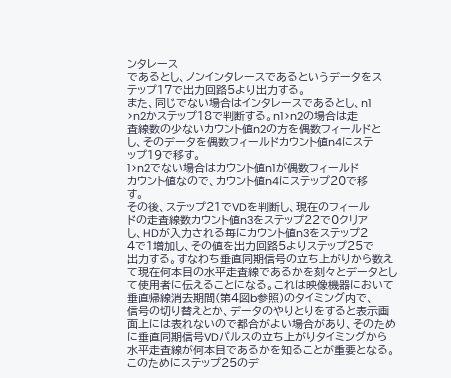ンタレース
であるとし、ノンインタレースであるというデータをス
テップ17で出力回路5より出力する。
また、同じでない場合はインタレースであるとし、n1
>n2かステップ18で判断する。n1>n2の場合は走
査線数の少ないカウント値n2の方を偶数フィールドと
し、そのデータを偶数フィールドカウント値n4にステ
ップ19で移す。
1>n2でない場合はカウント値n1が偶数フィールド
カウント値なので、カウント値n4にステップ20で移
す。
その後、ステップ21でVDを判断し、現在のフィール
ドの走査線数カウント値n3をステップ22で0クリア
し、HDが入力される毎にカウント値n3をステップ2
4で1増加し、その値を出力回路5よりステップ25で
出力する。すなわち垂直同期信号の立ち上がりから数え
て現在何本目の水平走査線であるかを刻々とデータとし
て使用者に伝えることになる。これは映像機器において
垂直帰線消去期間(第4図b参照)のタイミング内で、
信号の切り替えとか、データのやりとりをすると表示画
面上には表れないので都合がよい場合があり、そのため
に垂直同期信号VDパルスの立ち上がりタイミングから
水平走査線が何本目であるかを知ることが重要となる。
このためにステップ25のデ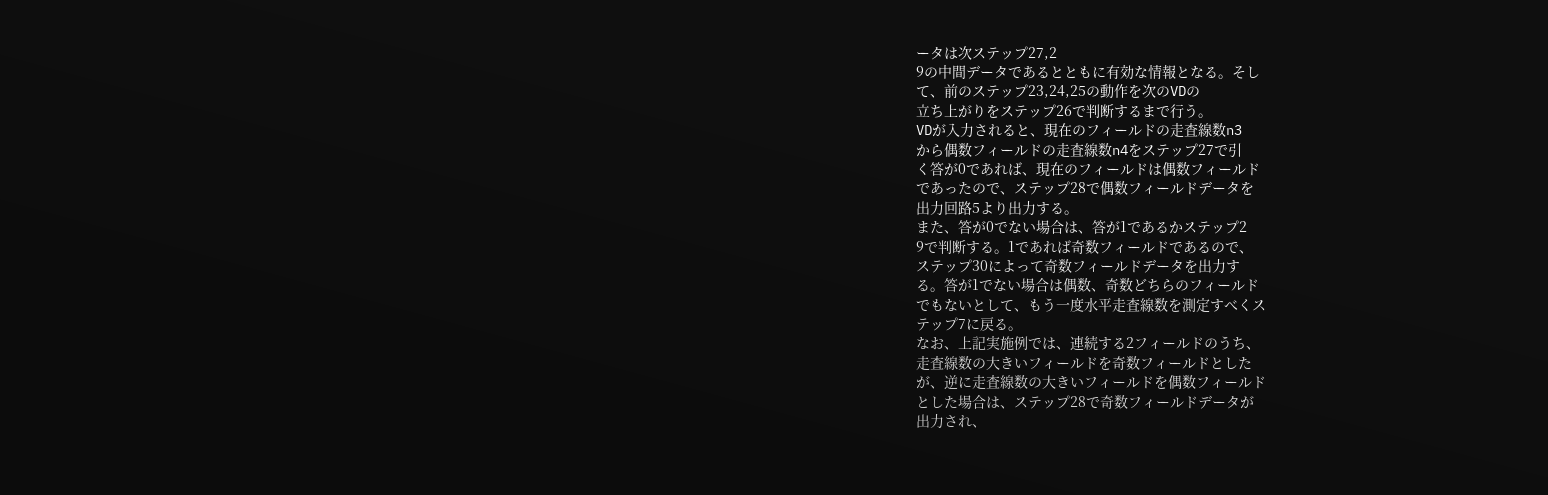ータは次ステップ27,2
9の中間データであるとともに有効な情報となる。そし
て、前のステップ23,24,25の動作を次のVDの
立ち上がりをステップ26で判断するまで行う。
VDが入力されると、現在のフィールドの走査線数n3
から偶数フィールドの走査線数n4をステップ27で引
く答が0であれば、現在のフィールドは偶数フィールド
であったので、ステップ28で偶数フィールドデータを
出力回路5より出力する。
また、答が0でない場合は、答が1であるかステップ2
9で判断する。1であれば奇数フィールドであるので、
ステップ30によって奇数フィールドデータを出力す
る。答が1でない場合は偶数、奇数どちらのフィールド
でもないとして、もう一度水平走査線数を測定すべくス
テップ7に戻る。
なお、上記実施例では、連続する2フィールドのうち、
走査線数の大きいフィールドを奇数フィールドとした
が、逆に走査線数の大きいフィールドを偶数フィールド
とした場合は、ステップ28で奇数フィールドデータが
出力され、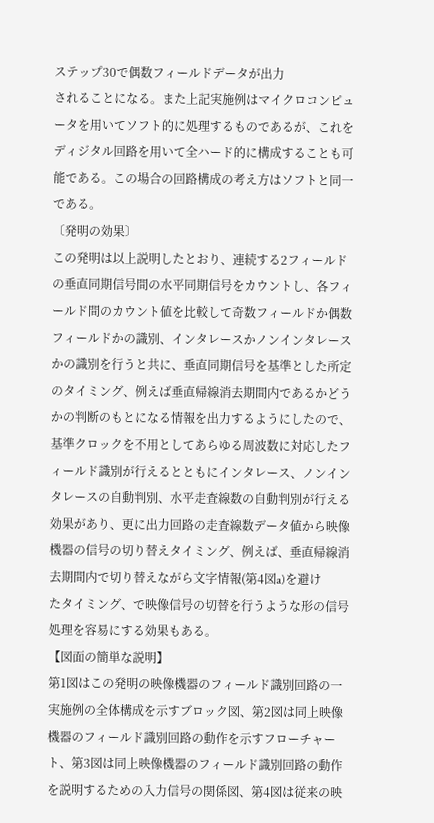ステップ30で偶数フィールドデータが出力
されることになる。また上記実施例はマイクロコンピュ
ータを用いてソフト的に処理するものであるが、これを
ディジタル回路を用いて全ハード的に構成することも可
能である。この場合の回路構成の考え方はソフトと同一
である。
〔発明の効果〕
この発明は以上説明したとおり、連続する2フィールド
の垂直同期信号間の水平同期信号をカウントし、各フィ
ールド間のカウント値を比較して奇数フィールドか偶数
フィールドかの識別、インタレースかノンインタレース
かの識別を行うと共に、垂直同期信号を基準とした所定
のタイミング、例えば垂直帰線消去期間内であるかどう
かの判断のもとになる情報を出力するようにしたので、
基準クロックを不用としてあらゆる周波数に対応したフ
ィールド識別が行えるとともにインタレース、ノンイン
タレースの自動判別、水平走査線数の自動判別が行える
効果があり、更に出力回路の走査線数データ値から映像
機器の信号の切り替えタイミング、例えば、垂直帰線消
去期間内で切り替えながら文字情報(第4図a)を避け
たタイミング、で映像信号の切替を行うような形の信号
処理を容易にする効果もある。
【図面の簡単な説明】
第1図はこの発明の映像機器のフィールド識別回路の一
実施例の全体構成を示すブロック図、第2図は同上映像
機器のフィールド識別回路の動作を示すフローチャー
ト、第3図は同上映像機器のフィールド識別回路の動作
を説明するための入力信号の関係図、第4図は従来の映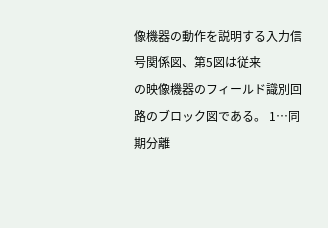像機器の動作を説明する入力信号関係図、第5図は従来
の映像機器のフィールド識別回路のブロック図である。 1…同期分離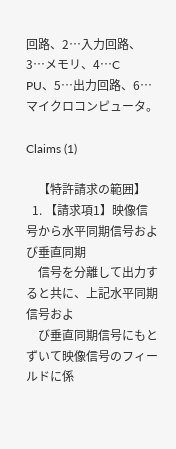回路、2…入力回路、3…メモリ、4…C
PU、5…出力回路、6…マイクロコンピュータ。

Claims (1)

    【特許請求の範囲】
  1. 【請求項1】映像信号から水平同期信号および垂直同期
    信号を分離して出力すると共に、上記水平同期信号およ
    び垂直同期信号にもとずいて映像信号のフィールドに係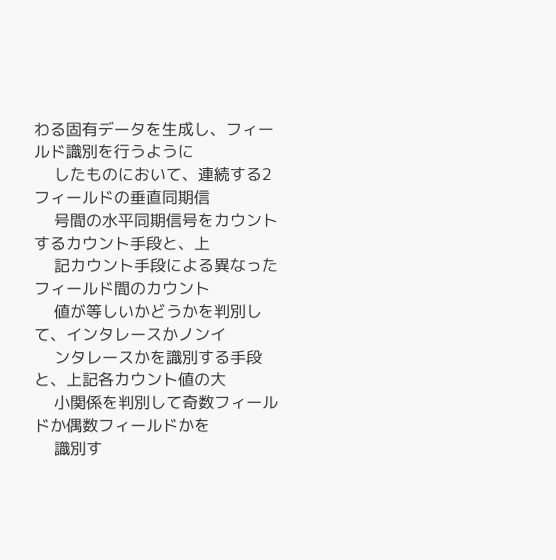わる固有データを生成し、フィールド識別を行うように
    したものにおいて、連続する2フィールドの垂直同期信
    号間の水平同期信号をカウントするカウント手段と、上
    記カウント手段による異なったフィールド間のカウント
    値が等しいかどうかを判別して、インタレースかノンイ
    ンタレースかを識別する手段と、上記各カウント値の大
    小関係を判別して奇数フィールドか偶数フィールドかを
    識別す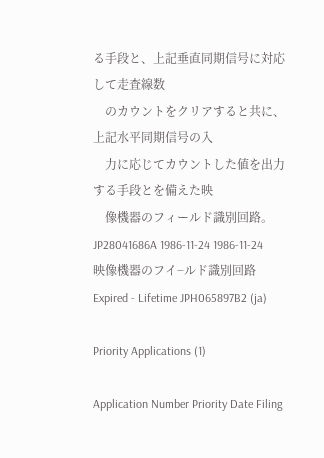る手段と、上記垂直同期信号に対応して走査線数
    のカウントをクリアすると共に、上記水平同期信号の入
    力に応じてカウントした値を出力する手段とを備えた映
    像機器のフィールド識別回路。
JP28041686A 1986-11-24 1986-11-24 映像機器のフイ−ルド識別回路 Expired - Lifetime JPH065897B2 (ja)

Priority Applications (1)

Application Number Priority Date Filing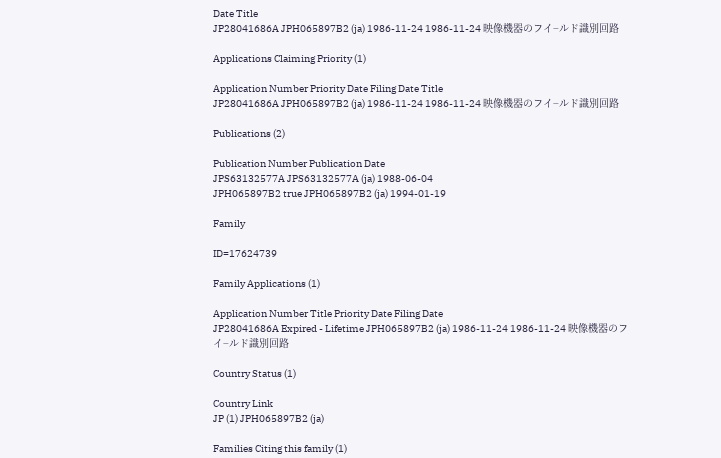Date Title
JP28041686A JPH065897B2 (ja) 1986-11-24 1986-11-24 映像機器のフイ−ルド識別回路

Applications Claiming Priority (1)

Application Number Priority Date Filing Date Title
JP28041686A JPH065897B2 (ja) 1986-11-24 1986-11-24 映像機器のフイ−ルド識別回路

Publications (2)

Publication Number Publication Date
JPS63132577A JPS63132577A (ja) 1988-06-04
JPH065897B2 true JPH065897B2 (ja) 1994-01-19

Family

ID=17624739

Family Applications (1)

Application Number Title Priority Date Filing Date
JP28041686A Expired - Lifetime JPH065897B2 (ja) 1986-11-24 1986-11-24 映像機器のフイ−ルド識別回路

Country Status (1)

Country Link
JP (1) JPH065897B2 (ja)

Families Citing this family (1)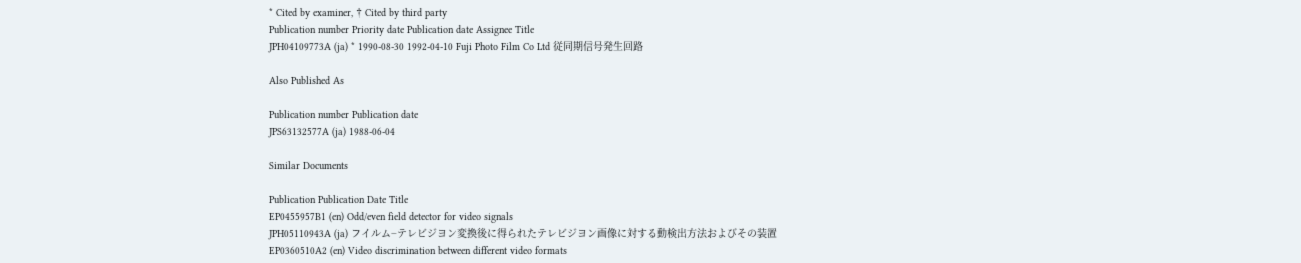* Cited by examiner, † Cited by third party
Publication number Priority date Publication date Assignee Title
JPH04109773A (ja) * 1990-08-30 1992-04-10 Fuji Photo Film Co Ltd 従同期信号発生回路

Also Published As

Publication number Publication date
JPS63132577A (ja) 1988-06-04

Similar Documents

Publication Publication Date Title
EP0455957B1 (en) Odd/even field detector for video signals
JPH05110943A (ja) フイルム−テレビジヨン変換後に得られたテレビジヨン画像に対する動検出方法およびその装置
EP0360510A2 (en) Video discrimination between different video formats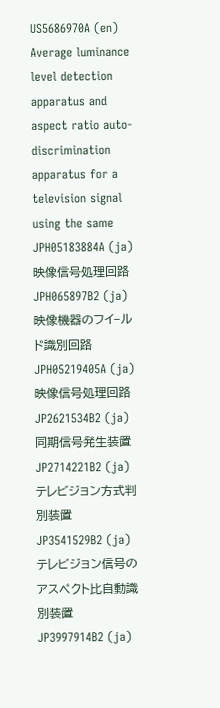US5686970A (en) Average luminance level detection apparatus and aspect ratio auto-discrimination apparatus for a television signal using the same
JPH05183884A (ja) 映像信号処理回路
JPH065897B2 (ja) 映像機器のフイ−ルド識別回路
JPH05219405A (ja) 映像信号処理回路
JP2621534B2 (ja) 同期信号発生装置
JP2714221B2 (ja) テレビジョン方式判別装置
JP3541529B2 (ja) テレビジョン信号のアスペクト比自動識別装置
JP3997914B2 (ja)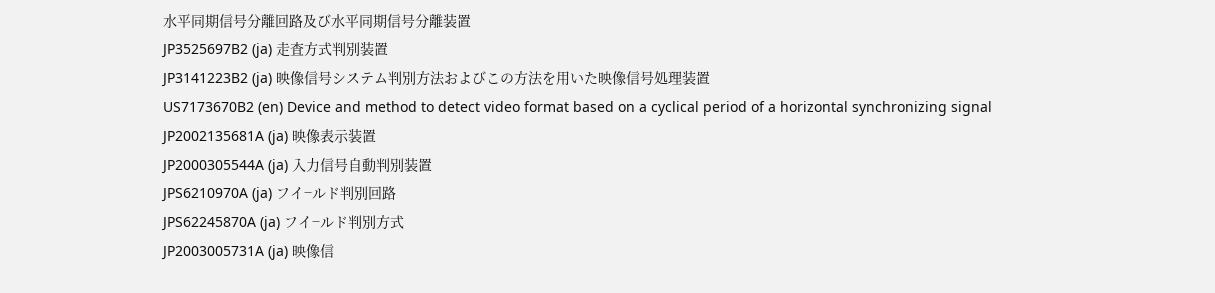水平同期信号分離回路及び水平同期信号分離装置
JP3525697B2 (ja) 走査方式判別装置
JP3141223B2 (ja) 映像信号システム判別方法およびこの方法を用いた映像信号処理装置
US7173670B2 (en) Device and method to detect video format based on a cyclical period of a horizontal synchronizing signal
JP2002135681A (ja) 映像表示装置
JP2000305544A (ja) 入力信号自動判別装置
JPS6210970A (ja) フイ−ルド判別回路
JPS62245870A (ja) フイ−ルド判別方式
JP2003005731A (ja) 映像信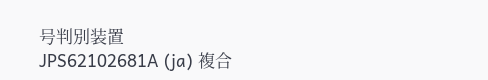号判別装置
JPS62102681A (ja) 複合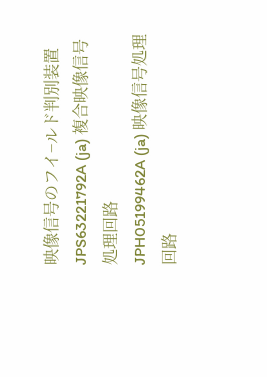映像信号のフイ−ルド判別装置
JPS63221792A (ja) 複合映像信号処理回路
JPH05199462A (ja) 映像信号処理回路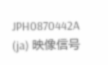JPH0870442A (ja) 映像信号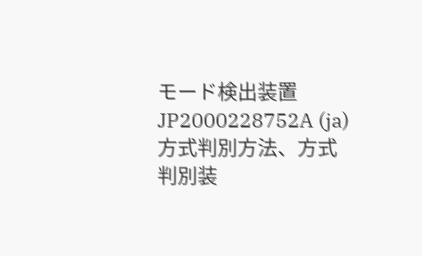モード検出装置
JP2000228752A (ja) 方式判別方法、方式判別装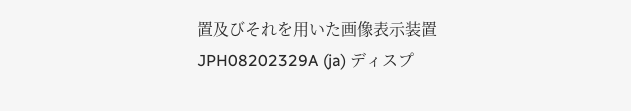置及びそれを用いた画像表示装置
JPH08202329A (ja) ディスプ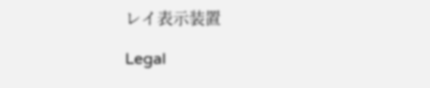レイ表示装置

Legal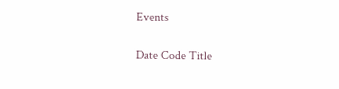Events

Date Code Title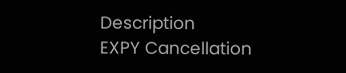Description
EXPY Cancellation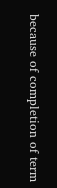because of completion of term